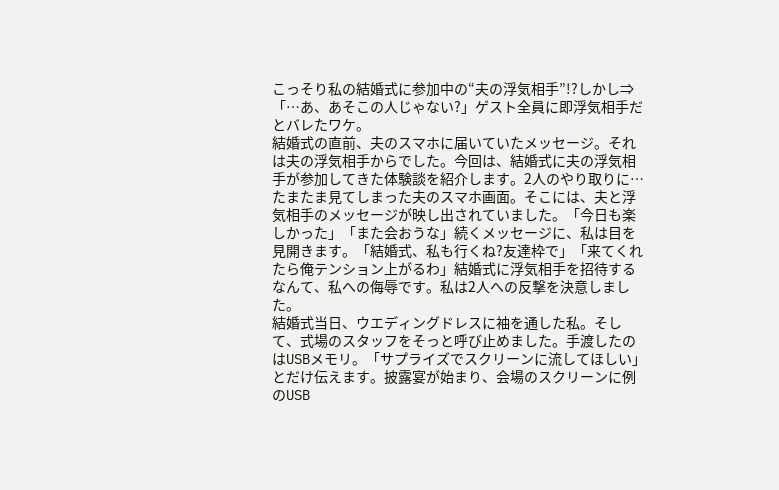こっそり私の結婚式に参加中の“夫の浮気相手”!?しかし⇒「…あ、あそこの人じゃない?」ゲスト全員に即浮気相手だとバレたワケ。
結婚式の直前、夫のスマホに届いていたメッセージ。それは夫の浮気相手からでした。今回は、結婚式に夫の浮気相手が参加してきた体験談を紹介します。2人のやり取りに…
たまたま見てしまった夫のスマホ画面。そこには、夫と浮気相手のメッセージが映し出されていました。「今日も楽しかった」「また会おうな」続くメッセージに、私は目を見開きます。「結婚式、私も行くね?友達枠で」「来てくれたら俺テンション上がるわ」結婚式に浮気相手を招待するなんて、私への侮辱です。私は2人への反撃を決意しました。
結婚式当日、ウエディングドレスに袖を通した私。そして、式場のスタッフをそっと呼び止めました。手渡したのはUSBメモリ。「サプライズでスクリーンに流してほしい」とだけ伝えます。披露宴が始まり、会場のスクリーンに例のUSB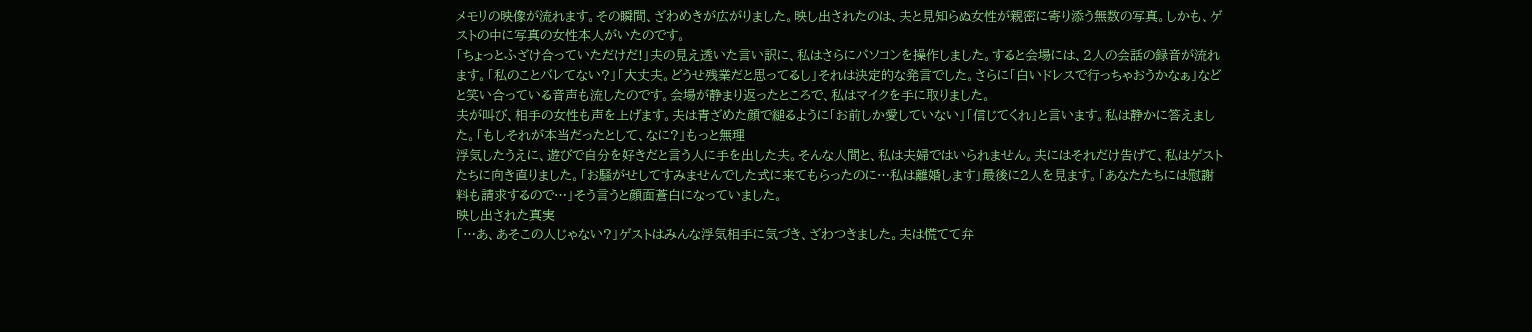メモリの映像が流れます。その瞬間、ざわめきが広がりました。映し出されたのは、夫と見知らぬ女性が親密に寄り添う無数の写真。しかも、ゲストの中に写真の女性本人がいたのです。
「ちょっとふざけ合っていただけだ!」夫の見え透いた言い訳に、私はさらにパソコンを操作しました。すると会場には、2人の会話の録音が流れます。「私のことバレてない?」「大丈夫。どうせ残業だと思ってるし」それは決定的な発言でした。さらに「白いドレスで行っちゃおうかなぁ」などと笑い合っている音声も流したのです。会場が静まり返ったところで、私はマイクを手に取りました。
夫が叫び、相手の女性も声を上げます。夫は青ざめた顔で縋るように「お前しか愛していない」「信じてくれ」と言います。私は静かに答えました。「もしそれが本当だったとして、なに?」もっと無理
浮気したうえに、遊びで自分を好きだと言う人に手を出した夫。そんな人間と、私は夫婦ではいられません。夫にはそれだけ告げて、私はゲストたちに向き直りました。「お騒がせしてすみませんでした式に来てもらったのに…私は離婚します」最後に2人を見ます。「あなたたちには慰謝料も請求するので…」そう言うと顔面蒼白になっていました。
映し出された真実
「…あ、あそこの人じゃない?」ゲストはみんな浮気相手に気づき、ざわつきました。夫は慌てて弁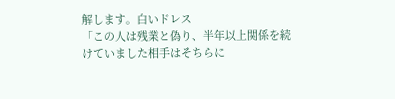解します。白いドレス
「この人は残業と偽り、半年以上関係を続けていました相手はそちらに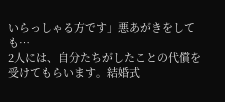いらっしゃる方です」悪あがきをしても…
2人には、自分たちがしたことの代償を受けてもらいます。結婚式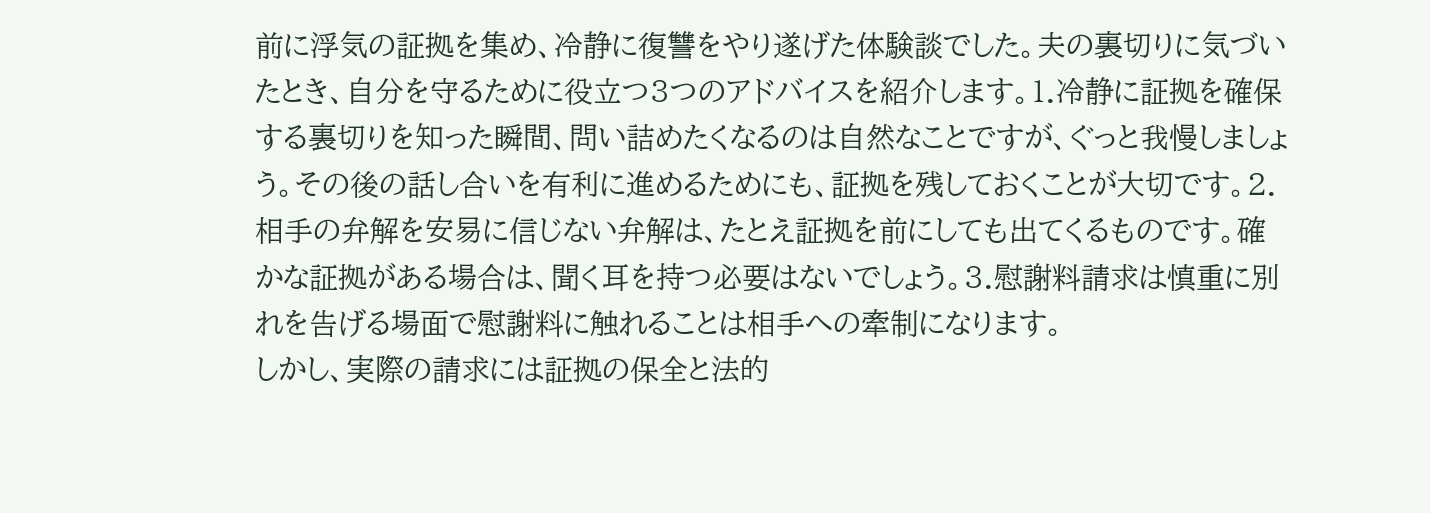前に浮気の証拠を集め、冷静に復讐をやり遂げた体験談でした。夫の裏切りに気づいたとき、自分を守るために役立つ3つのアドバイスを紹介します。1.冷静に証拠を確保する裏切りを知った瞬間、問い詰めたくなるのは自然なことですが、ぐっと我慢しましょう。その後の話し合いを有利に進めるためにも、証拠を残しておくことが大切です。2.相手の弁解を安易に信じない弁解は、たとえ証拠を前にしても出てくるものです。確かな証拠がある場合は、聞く耳を持つ必要はないでしょう。3.慰謝料請求は慎重に別れを告げる場面で慰謝料に触れることは相手への牽制になります。
しかし、実際の請求には証拠の保全と法的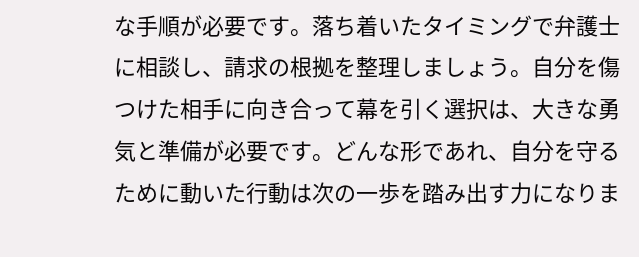な手順が必要です。落ち着いたタイミングで弁護士に相談し、請求の根拠を整理しましょう。自分を傷つけた相手に向き合って幕を引く選択は、大きな勇気と準備が必要です。どんな形であれ、自分を守るために動いた行動は次の一歩を踏み出す力になりま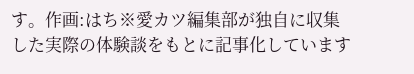す。作画:はち※愛カツ編集部が独自に収集した実際の体験談をもとに記事化しています